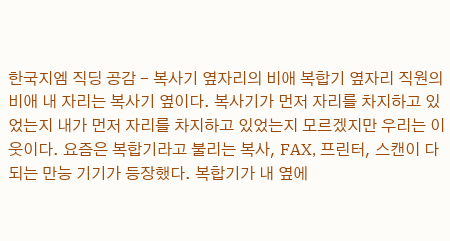한국지엠 직딩 공감 - 복사기 옆자리의 비애 복합기 옆자리 직원의 비애 내 자리는 복사기 옆이다. 복사기가 먼저 자리를 차지하고 있었는지 내가 먼저 자리를 차지하고 있었는지 모르겠지만 우리는 이웃이다. 요즘은 복합기라고 불리는 복사, FAX, 프린터, 스캔이 다 되는 만능 기기가 등장했다. 복합기가 내 옆에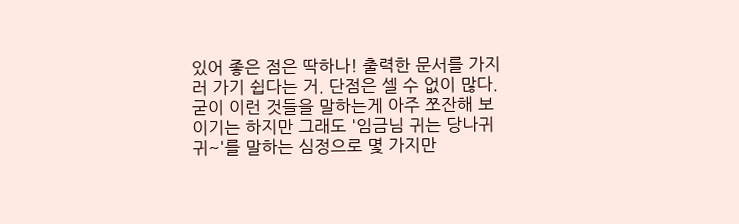있어 좋은 점은 딱하나! 출력한 문서를 가지러 가기 쉽다는 거. 단점은 셀 수 없이 많다. 굳이 이런 것들을 말하는게 아주 쪼잔해 보이기는 하지만 그래도 '임금님 귀는 당나귀 귀~'를 말하는 심정으로 몇 가지만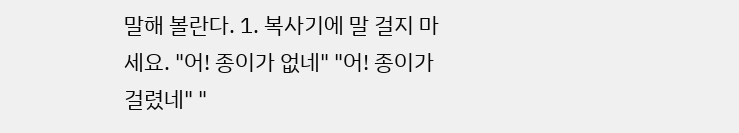말해 볼란다. 1. 복사기에 말 걸지 마세요. "어! 종이가 없네" "어! 종이가 걸렸네" "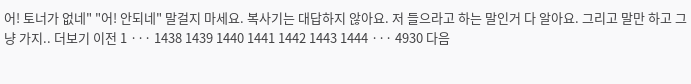어! 토너가 없네" "어! 안되네" 말걸지 마세요. 복사기는 대답하지 않아요. 저 들으라고 하는 말인거 다 알아요. 그리고 말만 하고 그냥 가지.. 더보기 이전 1 ··· 1438 1439 1440 1441 1442 1443 1444 ··· 4930 다음